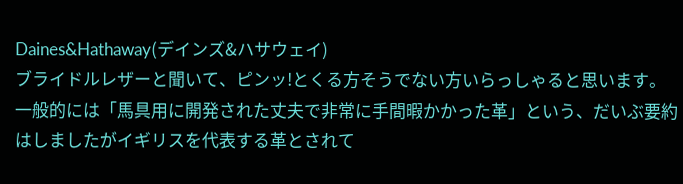Daines&Hathaway(デインズ&ハサウェイ)
ブライドルレザーと聞いて、ピンッ!とくる方そうでない方いらっしゃると思います。
一般的には「馬具用に開発された丈夫で非常に手間暇かかった革」という、だいぶ要約はしましたがイギリスを代表する革とされて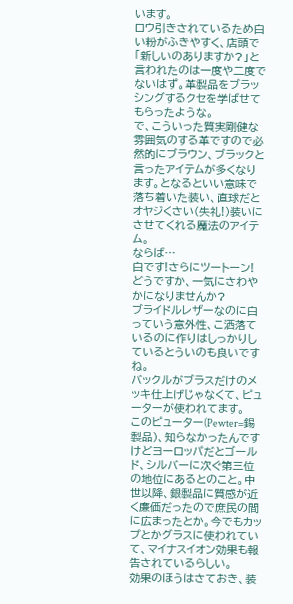います。
ロウ引きされているため白い粉がふきやすく、店頭で「新しいのありますか?」と言われたのは一度や二度でないはず。革製品をブラッシングするクセを学ばせてもらったような。
で、こういった質実剛健な雰囲気のする革ですので必然的にブラウン、ブラックと言ったアイテムが多くなります。となるといい意味で落ち着いた装い、直球だとオヤジくさい(失礼!)装いにさせてくれる魔法のアイテム。
ならば…
白です!さらにツートーン!どうですか、一気にさわやかになりませんか?
ブライドルレザーなのに白っていう意外性、こ洒落ているのに作りはしっかりしているとういのも良いですね。
バックルがブラスだけのメッキ仕上げじゃなくて、ピューターが使われてます。
このピューター(Pewter=錫製品)、知らなかったんですけどヨーロッパだとゴールド、シルバーに次ぐ第三位の地位にあるとのこと。中世以降、銀製品に質感が近く廉価だったので庶民の間に広まったとか。今でもカップとかグラスに使われていて、マイナスイオン効果も報告されているらしい。
効果のほうはさておき、装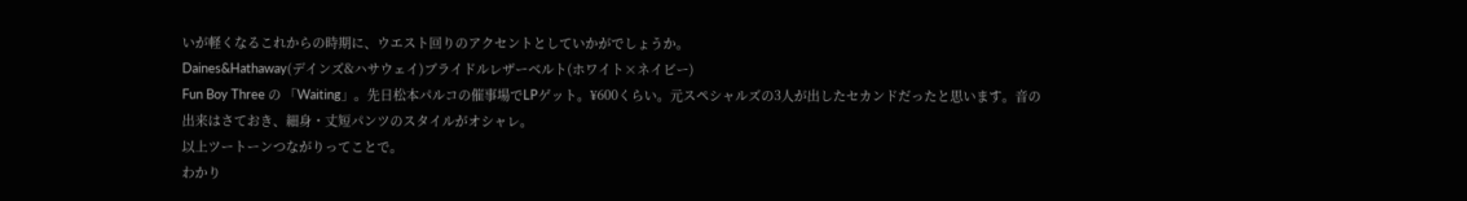いが軽くなるこれからの時期に、ウエスト回りのアクセントとしていかがでしょうか。
Daines&Hathaway(デインズ&ハサウェイ)ブライドルレザーベルト(ホワイト×ネイビー)
Fun Boy Three の 「Waiting」。先日松本パルコの催事場でLPゲット。¥600くらい。元スペシャルズの3人が出したセカンドだったと思います。音の出来はさておき、細身・丈短パンツのスタイルがオシャレ。
以上ツートーンつながりってことで。
わかり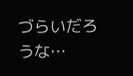づらいだろうな…